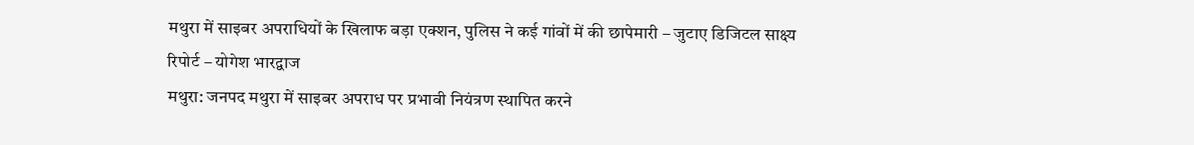मथुरा में साइबर अपराधियों के खिलाफ बड़ा एक्शन, पुलिस ने कई गांवों में की छापेमारी – जुटाए डिजिटल साक्ष्य
रिपोर्ट – योगेश भारद्वाज
मथुरा: जनपद मथुरा में साइबर अपराध पर प्रभावी नियंत्रण स्थापित करने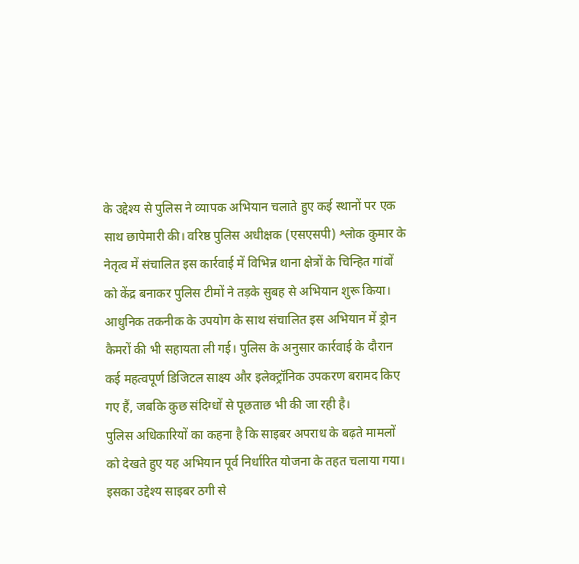के उद्देश्य से पुलिस ने व्यापक अभियान चलाते हुए कई स्थानों पर एक साथ छापेमारी की। वरिष्ठ पुलिस अधीक्षक (एसएसपी) श्लोक कुमार के नेतृत्व में संचालित इस कार्रवाई में विभिन्न थाना क्षेत्रों के चिन्हित गांवों को केंद्र बनाकर पुलिस टीमों ने तड़के सुबह से अभियान शुरू किया। आधुनिक तकनीक के उपयोग के साथ संचालित इस अभियान में ड्रोन कैमरों की भी सहायता ली गई। पुलिस के अनुसार कार्रवाई के दौरान कई महत्वपूर्ण डिजिटल साक्ष्य और इलेक्ट्रॉनिक उपकरण बरामद किए गए हैं, जबकि कुछ संदिग्धों से पूछताछ भी की जा रही है।
पुलिस अधिकारियों का कहना है कि साइबर अपराध के बढ़ते मामलों को देखते हुए यह अभियान पूर्व निर्धारित योजना के तहत चलाया गया। इसका उद्देश्य साइबर ठगी से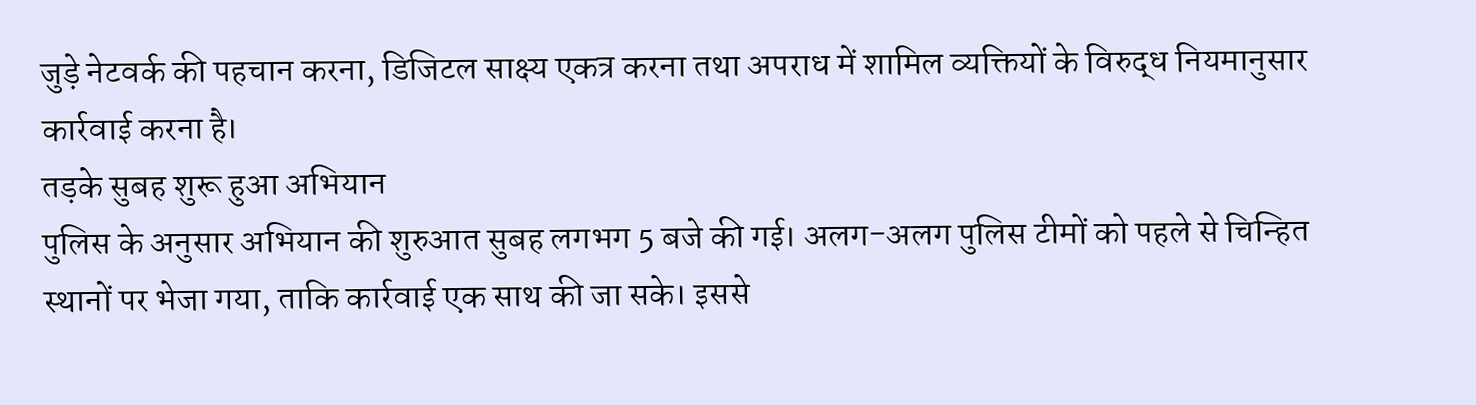जुड़े नेटवर्क की पहचान करना, डिजिटल साक्ष्य एकत्र करना तथा अपराध में शामिल व्यक्तियों के विरुद्ध नियमानुसार कार्रवाई करना है।
तड़के सुबह शुरू हुआ अभियान
पुलिस के अनुसार अभियान की शुरुआत सुबह लगभग 5 बजे की गई। अलग-अलग पुलिस टीमों को पहले से चिन्हित स्थानों पर भेजा गया, ताकि कार्रवाई एक साथ की जा सके। इससे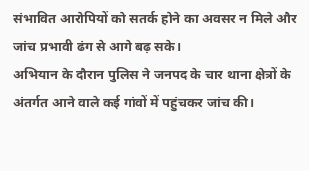संभावित आरोपियों को सतर्क होने का अवसर न मिले और जांच प्रभावी ढंग से आगे बढ़ सके।
अभियान के दौरान पुलिस ने जनपद के चार थाना क्षेत्रों के अंतर्गत आने वाले कई गांवों में पहुंचकर जांच की।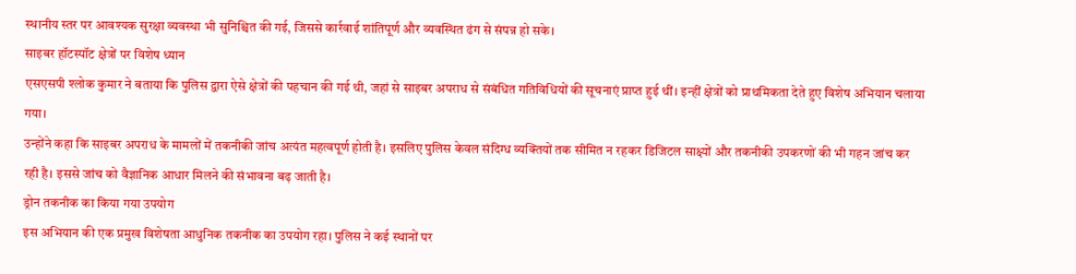स्थानीय स्तर पर आवश्यक सुरक्षा व्यवस्था भी सुनिश्चित की गई, जिससे कार्रवाई शांतिपूर्ण और व्यवस्थित ढंग से संपन्न हो सके।
साइबर हॉटस्पॉट क्षेत्रों पर विशेष ध्यान
एसएसपी श्लोक कुमार ने बताया कि पुलिस द्वारा ऐसे क्षेत्रों की पहचान की गई थी, जहां से साइबर अपराध से संबंधित गतिविधियों की सूचनाएं प्राप्त हुई थीं। इन्हीं क्षेत्रों को प्राथमिकता देते हुए विशेष अभियान चलाया गया।
उन्होंने कहा कि साइबर अपराध के मामलों में तकनीकी जांच अत्यंत महत्वपूर्ण होती है। इसलिए पुलिस केवल संदिग्ध व्यक्तियों तक सीमित न रहकर डिजिटल साक्ष्यों और तकनीकी उपकरणों की भी गहन जांच कर रही है। इससे जांच को वैज्ञानिक आधार मिलने की संभावना बढ़ जाती है।
ड्रोन तकनीक का किया गया उपयोग
इस अभियान की एक प्रमुख विशेषता आधुनिक तकनीक का उपयोग रहा। पुलिस ने कई स्थानों पर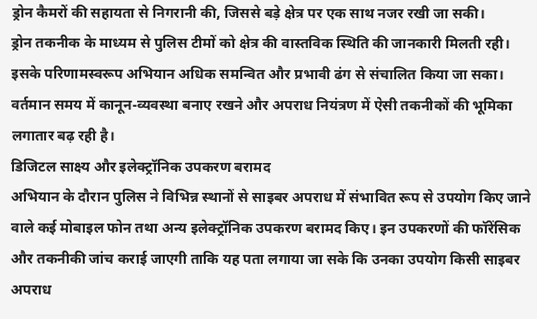ड्रोन कैमरों की सहायता से निगरानी की, जिससे बड़े क्षेत्र पर एक साथ नजर रखी जा सकी।
ड्रोन तकनीक के माध्यम से पुलिस टीमों को क्षेत्र की वास्तविक स्थिति की जानकारी मिलती रही। इसके परिणामस्वरूप अभियान अधिक समन्वित और प्रभावी ढंग से संचालित किया जा सका। वर्तमान समय में कानून-व्यवस्था बनाए रखने और अपराध नियंत्रण में ऐसी तकनीकों की भूमिका लगातार बढ़ रही है।
डिजिटल साक्ष्य और इलेक्ट्रॉनिक उपकरण बरामद
अभियान के दौरान पुलिस ने विभिन्न स्थानों से साइबर अपराध में संभावित रूप से उपयोग किए जाने वाले कई मोबाइल फोन तथा अन्य इलेक्ट्रॉनिक उपकरण बरामद किए। इन उपकरणों की फॉरेंसिक और तकनीकी जांच कराई जाएगी ताकि यह पता लगाया जा सके कि उनका उपयोग किसी साइबर अपराध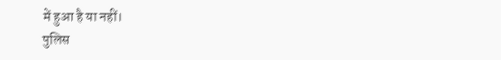में हुआ है या नहीं।
पुलिस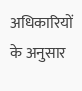अधिकारियों के अनुसार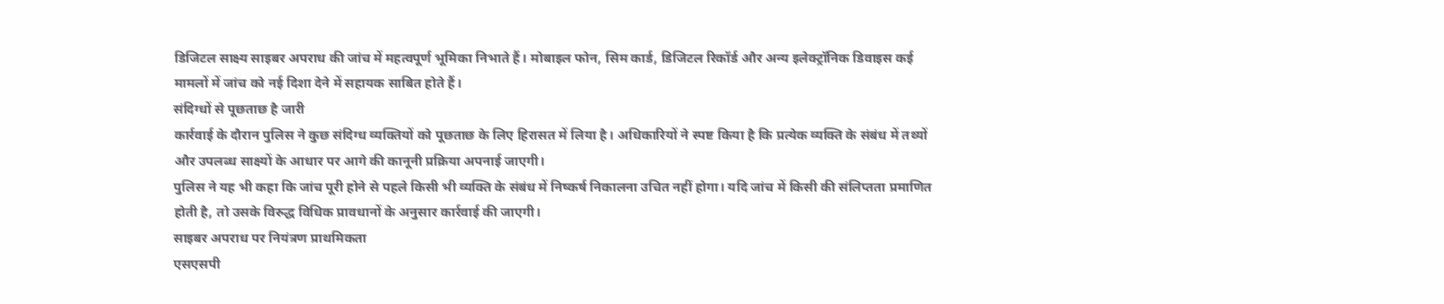डिजिटल साक्ष्य साइबर अपराध की जांच में महत्वपूर्ण भूमिका निभाते हैं। मोबाइल फोन, सिम कार्ड, डिजिटल रिकॉर्ड और अन्य इलेक्ट्रॉनिक डिवाइस कई मामलों में जांच को नई दिशा देने में सहायक साबित होते हैं।
संदिग्धों से पूछताछ है जारी
कार्रवाई के दौरान पुलिस ने कुछ संदिग्ध व्यक्तियों को पूछताछ के लिए हिरासत में लिया है। अधिकारियों ने स्पष्ट किया है कि प्रत्येक व्यक्ति के संबंध में तथ्यों और उपलब्ध साक्ष्यों के आधार पर आगे की कानूनी प्रक्रिया अपनाई जाएगी।
पुलिस ने यह भी कहा कि जांच पूरी होने से पहले किसी भी व्यक्ति के संबंध में निष्कर्ष निकालना उचित नहीं होगा। यदि जांच में किसी की संलिप्तता प्रमाणित होती है, तो उसके विरुद्ध विधिक प्रावधानों के अनुसार कार्रवाई की जाएगी।
साइबर अपराध पर नियंत्रण प्राथमिकता
एसएसपी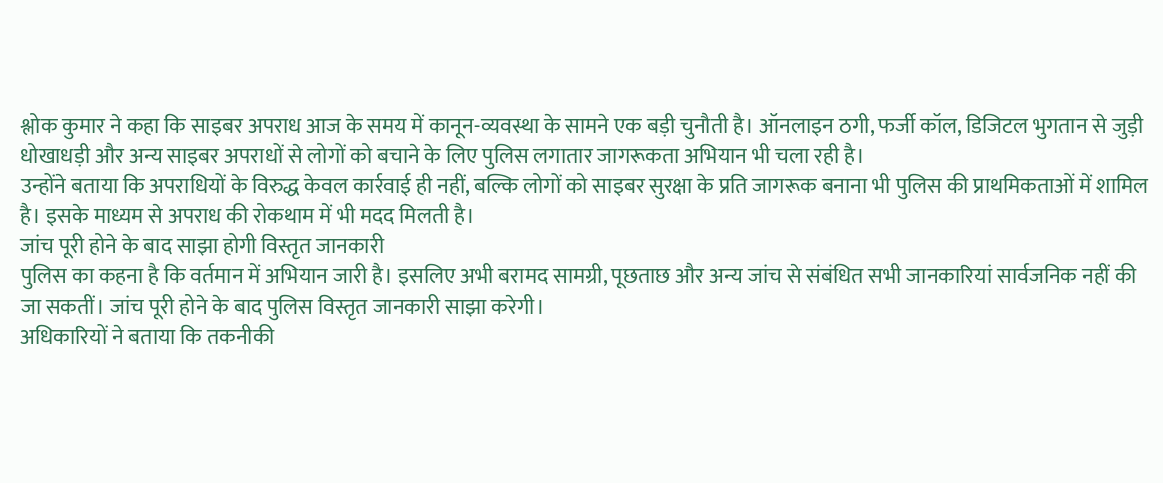श्लोक कुमार ने कहा कि साइबर अपराध आज के समय में कानून-व्यवस्था के सामने एक बड़ी चुनौती है। ऑनलाइन ठगी, फर्जी कॉल, डिजिटल भुगतान से जुड़ी धोखाधड़ी और अन्य साइबर अपराधों से लोगों को बचाने के लिए पुलिस लगातार जागरूकता अभियान भी चला रही है।
उन्होंने बताया कि अपराधियों के विरुद्ध केवल कार्रवाई ही नहीं, बल्कि लोगों को साइबर सुरक्षा के प्रति जागरूक बनाना भी पुलिस की प्राथमिकताओं में शामिल है। इसके माध्यम से अपराध की रोकथाम में भी मदद मिलती है।
जांच पूरी होने के बाद साझा होगी विस्तृत जानकारी
पुलिस का कहना है कि वर्तमान में अभियान जारी है। इसलिए अभी बरामद सामग्री, पूछताछ और अन्य जांच से संबंधित सभी जानकारियां सार्वजनिक नहीं की जा सकतीं। जांच पूरी होने के बाद पुलिस विस्तृत जानकारी साझा करेगी।
अधिकारियों ने बताया कि तकनीकी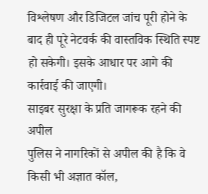विश्लेषण और डिजिटल जांच पूरी होने के बाद ही पूरे नेटवर्क की वास्तविक स्थिति स्पष्ट हो सकेगी। इसके आधार पर आगे की कार्रवाई की जाएगी।
साइबर सुरक्षा के प्रति जागरूक रहने की अपील
पुलिस ने नागरिकों से अपील की है कि वे किसी भी अज्ञात कॉल,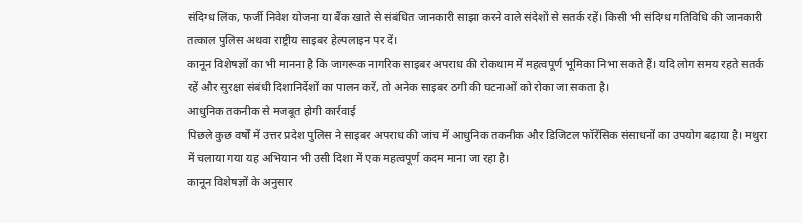संदिग्ध लिंक, फर्जी निवेश योजना या बैंक खाते से संबंधित जानकारी साझा करने वाले संदेशों से सतर्क रहें। किसी भी संदिग्ध गतिविधि की जानकारी तत्काल पुलिस अथवा राष्ट्रीय साइबर हेल्पलाइन पर दें।
कानून विशेषज्ञों का भी मानना है कि जागरूक नागरिक साइबर अपराध की रोकथाम में महत्वपूर्ण भूमिका निभा सकते हैं। यदि लोग समय रहते सतर्क रहें और सुरक्षा संबंधी दिशानिर्देशों का पालन करें, तो अनेक साइबर ठगी की घटनाओं को रोका जा सकता है।
आधुनिक तकनीक से मजबूत होगी कार्रवाई
पिछले कुछ वर्षों में उत्तर प्रदेश पुलिस ने साइबर अपराध की जांच में आधुनिक तकनीक और डिजिटल फॉरेंसिक संसाधनों का उपयोग बढ़ाया है। मथुरा में चलाया गया यह अभियान भी उसी दिशा में एक महत्वपूर्ण कदम माना जा रहा है।
कानून विशेषज्ञों के अनुसार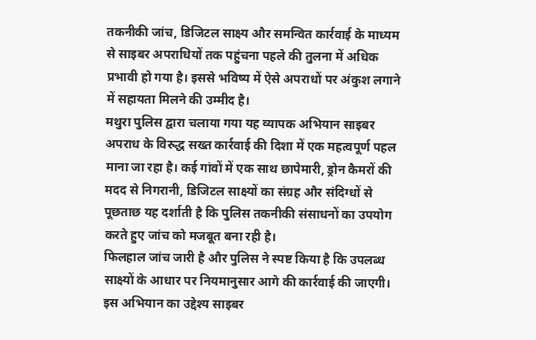तकनीकी जांच, डिजिटल साक्ष्य और समन्वित कार्रवाई के माध्यम से साइबर अपराधियों तक पहुंचना पहले की तुलना में अधिक प्रभावी हो गया है। इससे भविष्य में ऐसे अपराधों पर अंकुश लगाने में सहायता मिलने की उम्मीद है।
मथुरा पुलिस द्वारा चलाया गया यह व्यापक अभियान साइबर अपराध के विरुद्ध सख्त कार्रवाई की दिशा में एक महत्वपूर्ण पहल माना जा रहा है। कई गांवों में एक साथ छापेमारी, ड्रोन कैमरों की मदद से निगरानी, डिजिटल साक्ष्यों का संग्रह और संदिग्धों से पूछताछ यह दर्शाती है कि पुलिस तकनीकी संसाधनों का उपयोग करते हुए जांच को मजबूत बना रही है।
फिलहाल जांच जारी है और पुलिस ने स्पष्ट किया है कि उपलब्ध साक्ष्यों के आधार पर नियमानुसार आगे की कार्रवाई की जाएगी। इस अभियान का उद्देश्य साइबर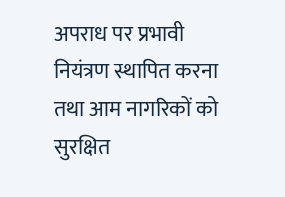अपराध पर प्रभावी नियंत्रण स्थापित करना तथा आम नागरिकों को सुरक्षित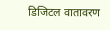डिजिटल वातावरण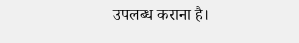उपलब्ध कराना है।